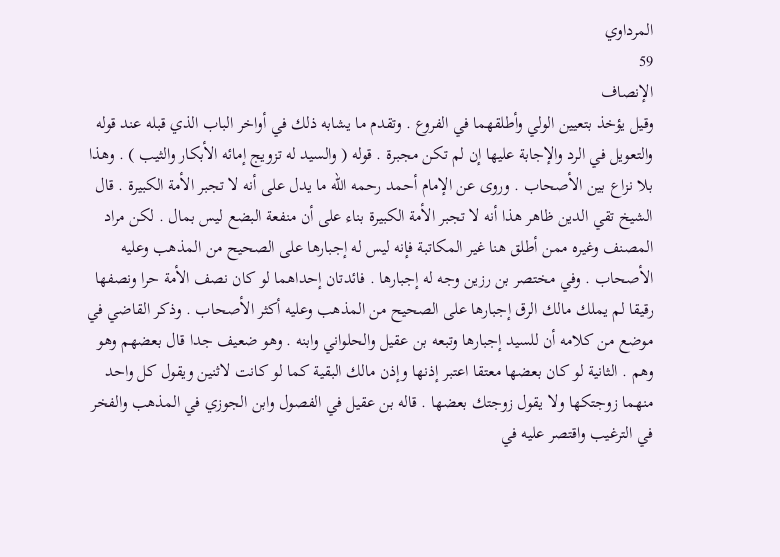المرداوي
59
الإنصاف
وقيل يؤخذ بتعيين الولي وأطلقهما في الفروع . وتقدم ما يشابه ذلك في أواخر الباب الذي قبله عند قوله والتعويل في الرد والإجابة عليها إن لم تكن مجبرة . قوله ( والسيد له تزويج إمائه الأبكار والثيب ) . وهذا بلا نزاع بين الأصحاب . وروى عن الإمام أحمد رحمه الله ما يدل على أنه لا تجبر الأمة الكبيرة . قال الشيخ تقي الدين ظاهر هذا أنه لا تجبر الأمة الكبيرة بناء على أن منفعة البضع ليس بمال . لكن مراد المصنف وغيره ممن أطلق هنا غير المكاتبة فإنه ليس له إجبارها على الصحيح من المذهب وعليه الأصحاب . وفي مختصر بن رزين وجه له إجبارها . فائدتان إحداهما لو كان نصف الأمة حرا ونصفها رقيقا لم يملك مالك الرق إجبارها على الصحيح من المذهب وعليه أكثر الأصحاب . وذكر القاضي في موضع من كلامه أن للسيد إجبارها وتبعه بن عقيل والحلواني وابنه . وهو ضعيف جدا قال بعضهم وهو وهم . الثانية لو كان بعضها معتقا اعتبر إذنها وإذن مالك البقية كما لو كانت لاثنين ويقول كل واحد منهما زوجتكها ولا يقول زوجتك بعضها . قاله بن عقيل في الفصول وابن الجوزي في المذهب والفخر في الترغيب واقتصر عليه في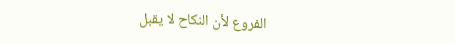الفروع لأن النكاح لا يقبل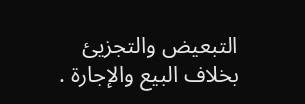التبعيض والتجزيئ بخلاف البيع والإجارة .